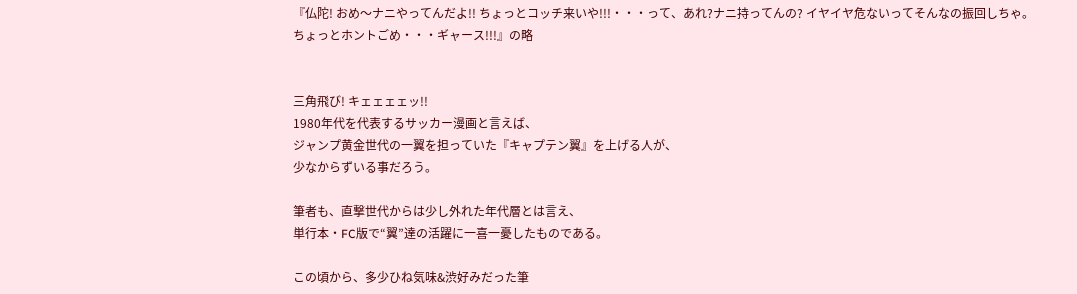『仏陀! おめ〜ナニやってんだよ!! ちょっとコッチ来いや!!!・・・って、あれ?ナニ持ってんの? イヤイヤ危ないってそんなの振回しちゃ。      ちょっとホントごめ・・・ギャース!!!』の略


三角飛び! キェェェェッ!!
1980年代を代表するサッカー漫画と言えば、
ジャンプ黄金世代の一翼を担っていた『キャプテン翼』を上げる人が、
少なからずいる事だろう。

筆者も、直撃世代からは少し外れた年代層とは言え、
単行本・FC版で“翼”達の活躍に一喜一憂したものである。

この頃から、多少ひね気味&渋好みだった筆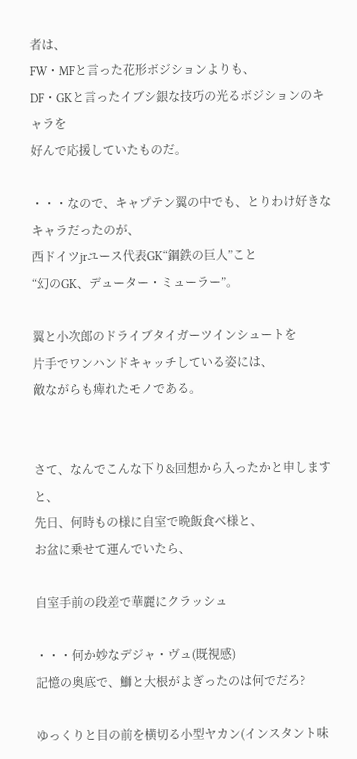者は、
FW・MFと言った花形ボジションよりも、
DF・GKと言ったイブシ銀な技巧の光るボジションのキャラを
好んで応援していたものだ。

・・・なので、キャプテン翼の中でも、とりわけ好きなキャラだったのが、
西ドイツjrユース代表GK“鋼鉄の巨人”こと
“幻のGK、デューター・ミューラー”。

翼と小次郎のドライブタイガーツインシュートを
片手でワンハンドキャッチしている姿には、
敵ながらも痺れたモノである。


さて、なんでこんな下り&回想から入ったかと申しますと、
先日、何時もの様に自室で晩飯食べ様と、
お盆に乗せて運んでいたら、

自室手前の段差で華麗にクラッシュ

・・・何か妙なデジャ・ヴュ(既視感)
記憶の奥底で、鰤と大根がよぎったのは何でだろ?

ゆっくりと目の前を横切る小型ヤカン(インスタント味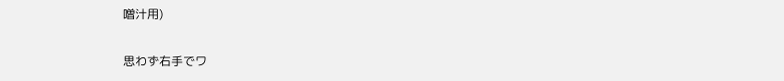噌汁用)

思わず右手でワ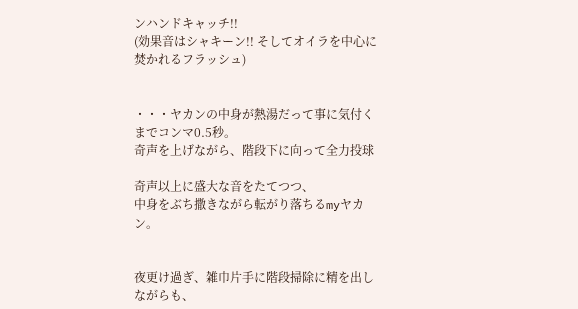ンハンドキャッチ!!
(効果音はシャキーン!! そしてオイラを中心に焚かれるフラッシュ)


・・・ヤカンの中身が熱湯だって事に気付くまでコンマ0.5秒。
奇声を上げながら、階段下に向って全力投球

奇声以上に盛大な音をたてつつ、
中身をぶち撒きながら転がり落ちるmyヤカン。


夜更け過ぎ、雑巾片手に階段掃除に精を出しながらも、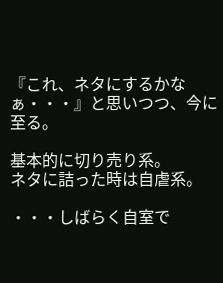『これ、ネタにするかなぁ・・・』と思いつつ、今に至る。

基本的に切り売り系。
ネタに詰った時は自虐系。

・・・しばらく自室で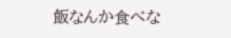飯なんか食べな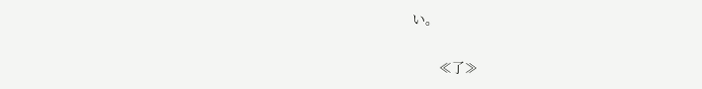い。

         ≪了≫